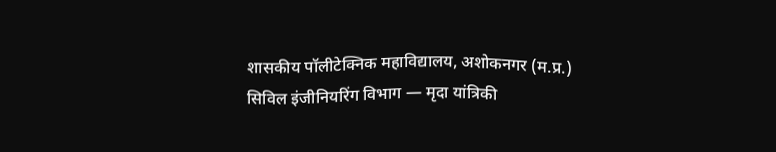शासकीय पॉलीटेक्निक महाविद्यालय, अशोकनगर (म.प्र.)
सिविल इंजीनियरिंग विभाग — मृदा यांत्रिकी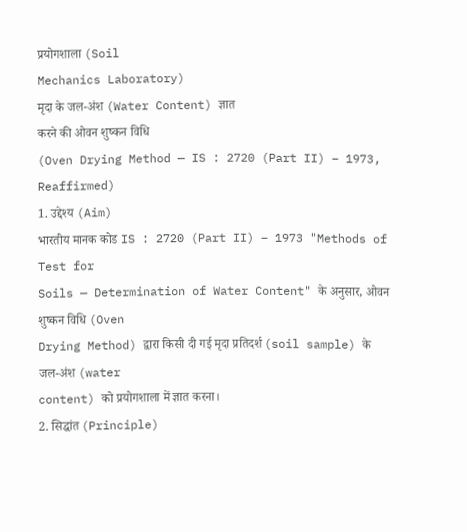प्रयोगशाला (Soil
Mechanics Laboratory)
मृदा के जल-अंश (Water Content) ज्ञात
करने की ओवन शुष्कन विधि
(Oven Drying Method — IS : 2720 (Part II) – 1973,
Reaffirmed)
1. उद्देश्य (Aim)
भारतीय मानक कोड IS : 2720 (Part II) – 1973 "Methods of Test for
Soils — Determination of Water Content" के अनुसार, ओवन शुष्कन विधि (Oven
Drying Method) द्वारा किसी दी गई मृदा प्रतिदर्श (soil sample) के जल-अंश (water
content) को प्रयोगशाला में ज्ञात करना।
2. सिद्धांत (Principle)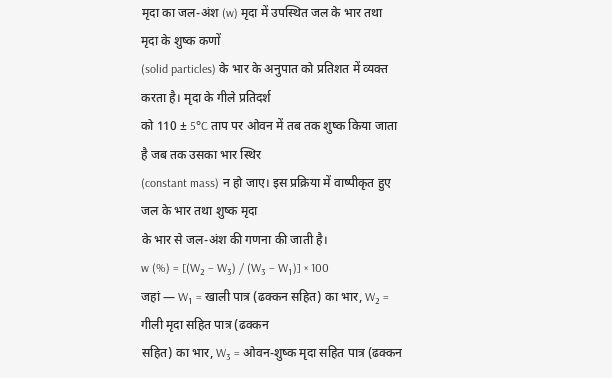मृदा का जल-अंश (w) मृदा में उपस्थित जल के भार तथा मृदा के शुष्क कणों
(solid particles) के भार के अनुपात को प्रतिशत में व्यक्त करता है। मृदा के गीले प्रतिदर्श
को 110 ± 5°C ताप पर ओवन में तब तक शुष्क किया जाता है जब तक उसका भार स्थिर
(constant mass) न हो जाए। इस प्रक्रिया में वाष्पीकृत हुए जल के भार तथा शुष्क मृदा
के भार से जल-अंश की गणना की जाती है।
w (%) = [(W₂ − W₃) / (W₃ − W₁)] × 100
जहां — W₁ = खाली पात्र (ढक्कन सहित) का भार, W₂ = गीली मृदा सहित पात्र (ढक्कन
सहित) का भार, W₃ = ओवन-शुष्क मृदा सहित पात्र (ढक्कन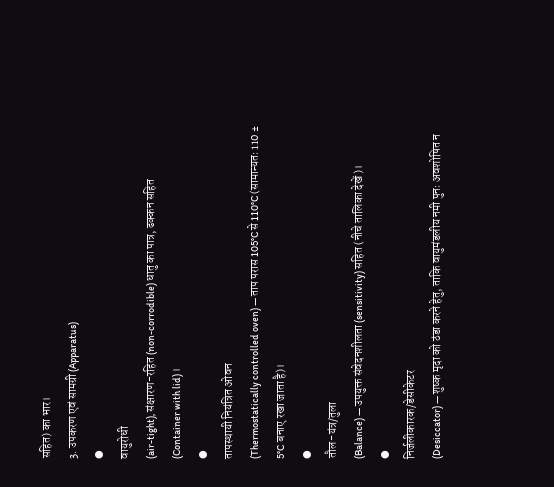सहित) का भार।
3. उपकरण एवं सामग्री (Apparatus)
●
वायुरोधी
(air-tight), संक्षारण-रहित (non-corrodible) धातु का पात्र, ढक्कन सहित
(Container with lid)।
●
तापस्थायी नियंत्रित ओवन
(Thermostatically controlled oven) — ताप परास 105°C से 110°C (सामान्यतः 110 ±
5°C बनाए रखा जाता है)।
●
तौल-यंत्र/तुला
(Balance) — उपयुक्त संवेदनशीलता (sensitivity) सहित (नीचे तालिका देखें)।
●
निर्जलीकारक/डेसीकेटर
(Desiccator) — शुष्क मृदा को ठंडा करने हेतु, ताकि वायुमंडलीय नमी पुनः अवशोषित न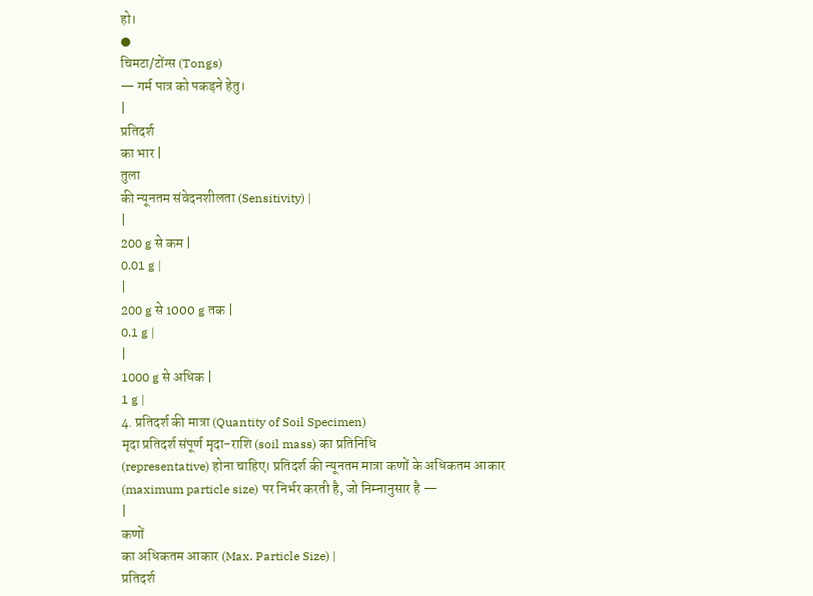हो।
●
चिमटा/टोंग्स (Tongs)
— गर्म पात्र को पकड़ने हेतु।
|
प्रतिदर्श
का भार |
तुला
की न्यूनतम संवेदनशीलता (Sensitivity) |
|
200 g से कम |
0.01 g |
|
200 g से 1000 g तक |
0.1 g |
|
1000 g से अधिक |
1 g |
4. प्रतिदर्श की मात्रा (Quantity of Soil Specimen)
मृदा प्रतिदर्श संपूर्ण मृदा-राशि (soil mass) का प्रतिनिधि
(representative) होना चाहिए। प्रतिदर्श की न्यूनतम मात्रा कणों के अधिकतम आकार
(maximum particle size) पर निर्भर करती है, जो निम्नानुसार है —
|
कणों
का अधिकतम आकार (Max. Particle Size) |
प्रतिदर्श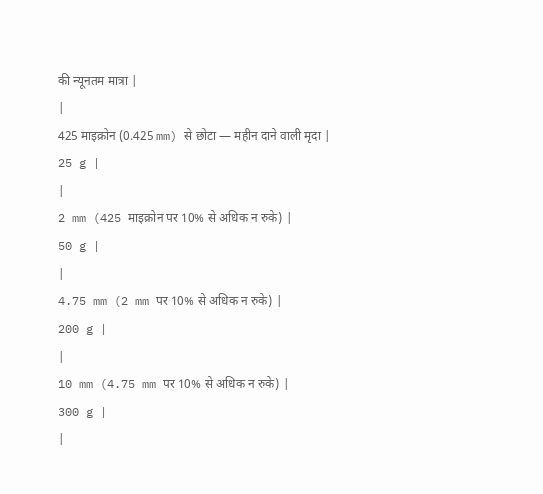की न्यूनतम मात्रा |
|
425 माइक्रोन (0.425 mm) से छोटा — महीन दाने वाली मृदा |
25 g |
|
2 mm (425 माइक्रोन पर 10% से अधिक न रुके) |
50 g |
|
4.75 mm (2 mm पर 10% से अधिक न रुके) |
200 g |
|
10 mm (4.75 mm पर 10% से अधिक न रुके) |
300 g |
|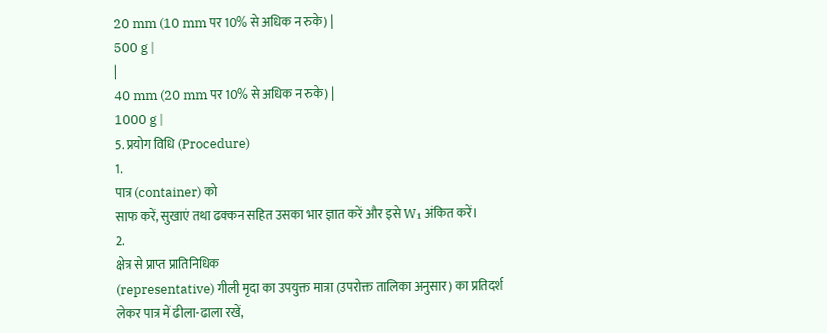20 mm (10 mm पर 10% से अधिक न रुके) |
500 g |
|
40 mm (20 mm पर 10% से अधिक न रुके) |
1000 g |
5. प्रयोग विधि (Procedure)
1.
पात्र (container) को
साफ करें, सुखाएं तथा ढक्कन सहित उसका भार ज्ञात करें और इसे W₁ अंकित करें।
2.
क्षेत्र से प्राप्त प्रातिनिधिक
(representative) गीली मृदा का उपयुक्त मात्रा (उपरोक्त तालिका अनुसार) का प्रतिदर्श
लेकर पात्र में ढीला-ढाला रखें,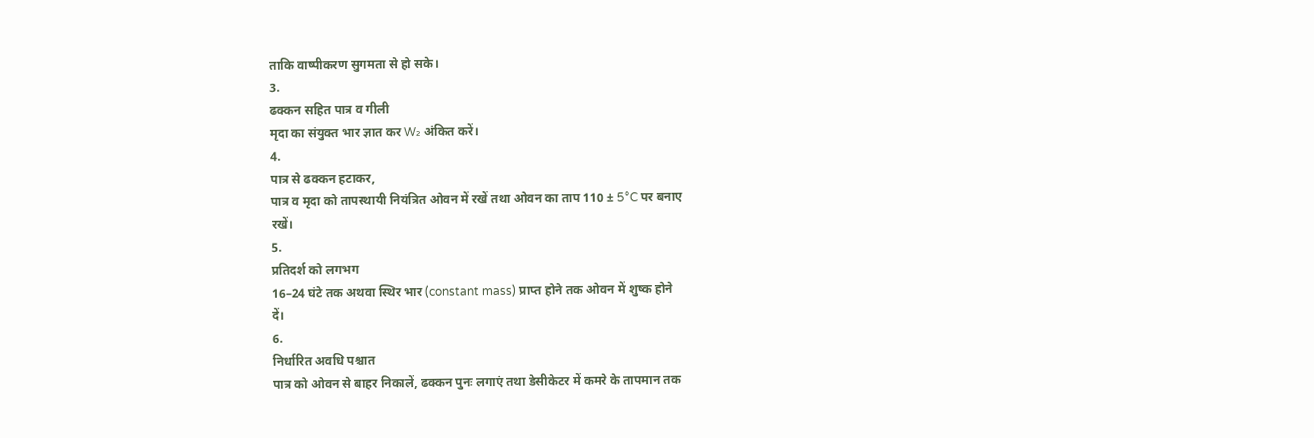ताकि वाष्पीकरण सुगमता से हो सके।
3.
ढक्कन सहित पात्र व गीली
मृदा का संयुक्त भार ज्ञात कर W₂ अंकित करें।
4.
पात्र से ढक्कन हटाकर,
पात्र व मृदा को तापस्थायी नियंत्रित ओवन में रखें तथा ओवन का ताप 110 ± 5°C पर बनाए
रखें।
5.
प्रतिदर्श को लगभग
16–24 घंटे तक अथवा स्थिर भार (constant mass) प्राप्त होने तक ओवन में शुष्क होने
दें।
6.
निर्धारित अवधि पश्चात
पात्र को ओवन से बाहर निकालें, ढक्कन पुनः लगाएं तथा डेसीकेटर में कमरे के तापमान तक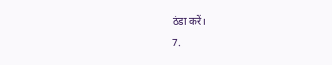ठंडा करें।
7.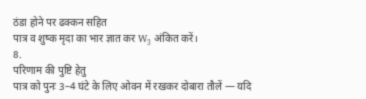ठंडा होने पर ढक्कन सहित
पात्र व शुष्क मृदा का भार ज्ञात कर W₃ अंकित करें।
8.
परिणाम की पुष्टि हेतु
पात्र को पुनः 3–4 घंटे के लिए ओवन में रखकर दोबारा तौलें — यदि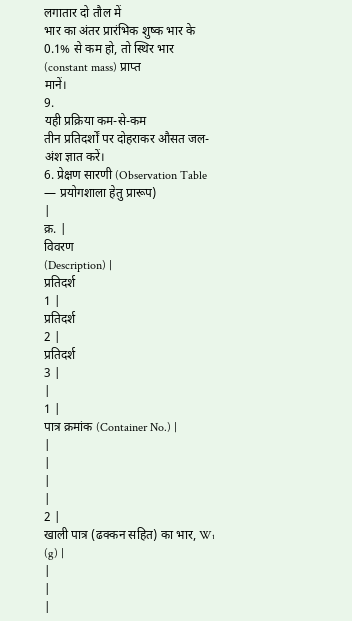लगातार दो तौल में
भार का अंतर प्रारंभिक शुष्क भार के 0.1% से कम हो, तो स्थिर भार (constant mass) प्राप्त
मानें।
9.
यही प्रक्रिया कम-से-कम
तीन प्रतिदर्शों पर दोहराकर औसत जल-अंश ज्ञात करें।
6. प्रेक्षण सारणी (Observation Table — प्रयोगशाला हेतु प्रारूप)
|
क्र. |
विवरण
(Description) |
प्रतिदर्श
1 |
प्रतिदर्श
2 |
प्रतिदर्श
3 |
|
1 |
पात्र क्रमांक (Container No.) |
|
|
|
|
2 |
खाली पात्र (ढक्कन सहित) का भार, W₁ (g) |
|
|
|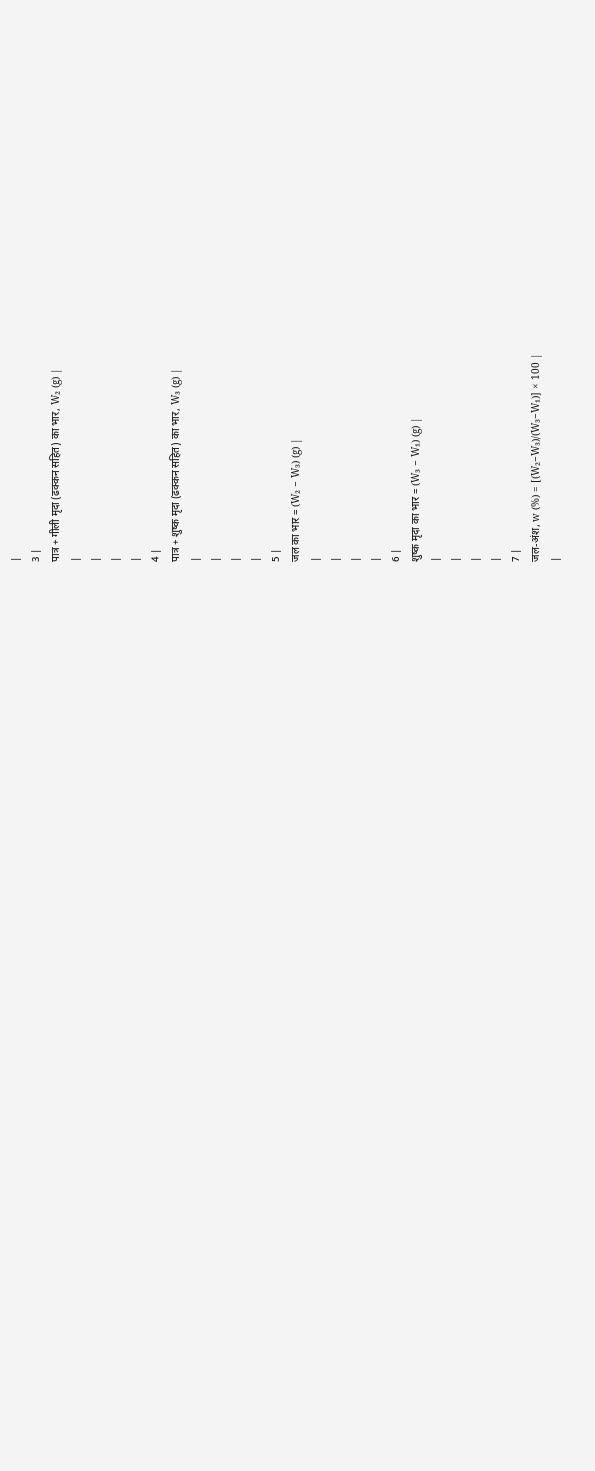|
3 |
पात्र + गीली मृदा (ढक्कन सहित) का भार, W₂ (g) |
|
|
|
|
4 |
पात्र + शुष्क मृदा (ढक्कन सहित) का भार, W₃ (g) |
|
|
|
|
5 |
जल का भार = (W₂ − W₃) (g) |
|
|
|
|
6 |
शुष्क मृदा का भार = (W₃ − W₁) (g) |
|
|
|
|
7 |
जल-अंश, w (%) = [(W₂−W₃)/(W₃−W₁)] × 100 |
|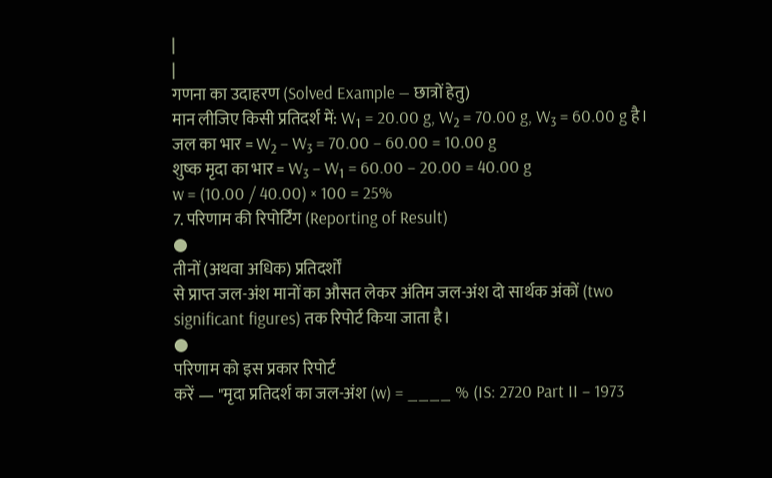|
|
गणना का उदाहरण (Solved Example — छात्रों हेतु)
मान लीजिए किसी प्रतिदर्श में: W₁ = 20.00 g, W₂ = 70.00 g, W₃ = 60.00 g है।
जल का भार = W₂ − W₃ = 70.00 − 60.00 = 10.00 g
शुष्क मृदा का भार = W₃ − W₁ = 60.00 − 20.00 = 40.00 g
w = (10.00 / 40.00) × 100 = 25%
7. परिणाम की रिपोर्टिंग (Reporting of Result)
●
तीनों (अथवा अधिक) प्रतिदर्शों
से प्राप्त जल-अंश मानों का औसत लेकर अंतिम जल-अंश दो सार्थक अंकों (two
significant figures) तक रिपोर्ट किया जाता है।
●
परिणाम को इस प्रकार रिपोर्ट
करें — "मृदा प्रतिदर्श का जल-अंश (w) = ____ % (IS: 2720 Part II – 1973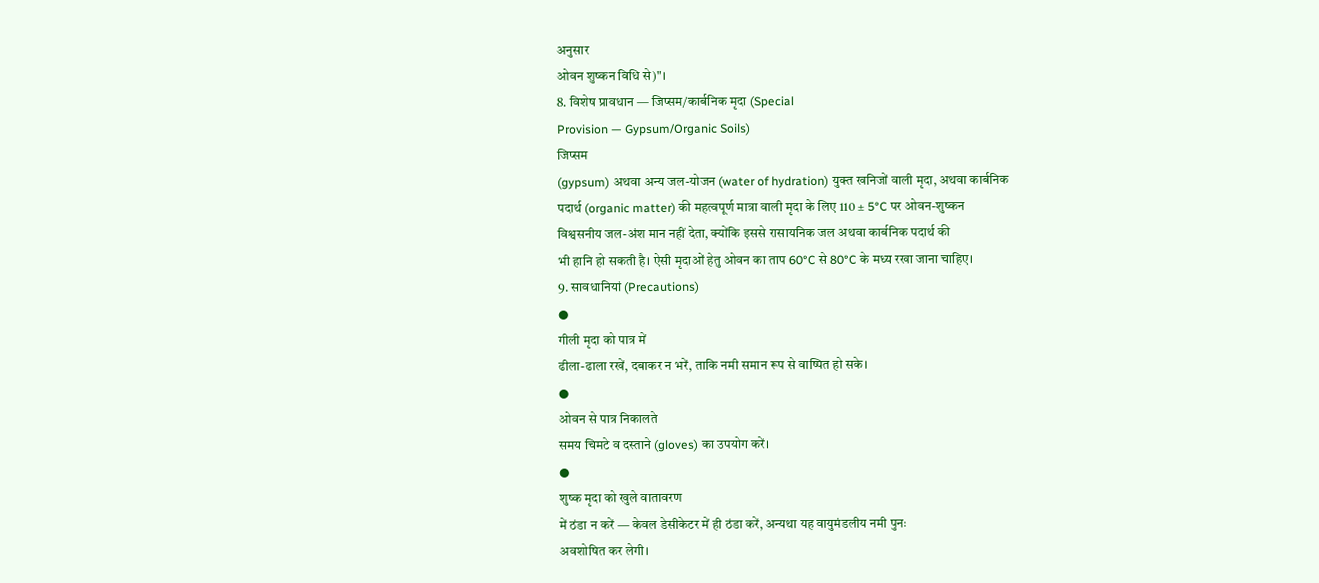अनुसार
ओवन शुष्कन विधि से)"।
8. विशेष प्रावधान — जिप्सम/कार्बनिक मृदा (Special
Provision — Gypsum/Organic Soils)
जिप्सम
(gypsum) अथवा अन्य जल-योजन (water of hydration) युक्त खनिजों वाली मृदा, अथवा कार्बनिक
पदार्थ (organic matter) की महत्वपूर्ण मात्रा वाली मृदा के लिए 110 ± 5°C पर ओवन-शुष्कन
विश्वसनीय जल-अंश मान नहीं देता, क्योंकि इससे रासायनिक जल अथवा कार्बनिक पदार्थ की
भी हानि हो सकती है। ऐसी मृदाओं हेतु ओवन का ताप 60°C से 80°C के मध्य रखा जाना चाहिए।
9. सावधानियां (Precautions)
●
गीली मृदा को पात्र में
ढीला-ढाला रखें, दबाकर न भरें, ताकि नमी समान रूप से वाष्पित हो सके।
●
ओवन से पात्र निकालते
समय चिमटे व दस्ताने (gloves) का उपयोग करें।
●
शुष्क मृदा को खुले वातावरण
में ठंडा न करें — केवल डेसीकेटर में ही ठंडा करें, अन्यथा यह वायुमंडलीय नमी पुनः
अवशोषित कर लेगी।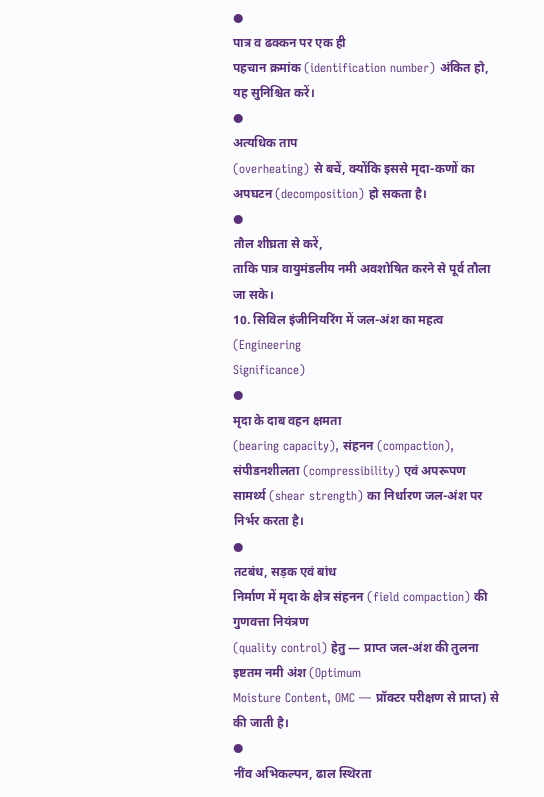●
पात्र व ढक्कन पर एक ही
पहचान क्रमांक (identification number) अंकित हो, यह सुनिश्चित करें।
●
अत्यधिक ताप
(overheating) से बचें, क्योंकि इससे मृदा-कणों का अपघटन (decomposition) हो सकता है।
●
तौल शीघ्रता से करें,
ताकि पात्र वायुमंडलीय नमी अवशोषित करने से पूर्व तौला जा सके।
10. सिविल इंजीनियरिंग में जल-अंश का महत्व (Engineering
Significance)
●
मृदा के दाब वहन क्षमता
(bearing capacity), संहनन (compaction), संपीडनशीलता (compressibility) एवं अपरूपण
सामर्थ्य (shear strength) का निर्धारण जल-अंश पर निर्भर करता है।
●
तटबंध, सड़क एवं बांध
निर्माण में मृदा के क्षेत्र संहनन (field compaction) की गुणवत्ता नियंत्रण
(quality control) हेतु — प्राप्त जल-अंश की तुलना इष्टतम नमी अंश (Optimum
Moisture Content, OMC — प्रॉक्टर परीक्षण से प्राप्त) से की जाती है।
●
नींव अभिकल्पन, ढाल स्थिरता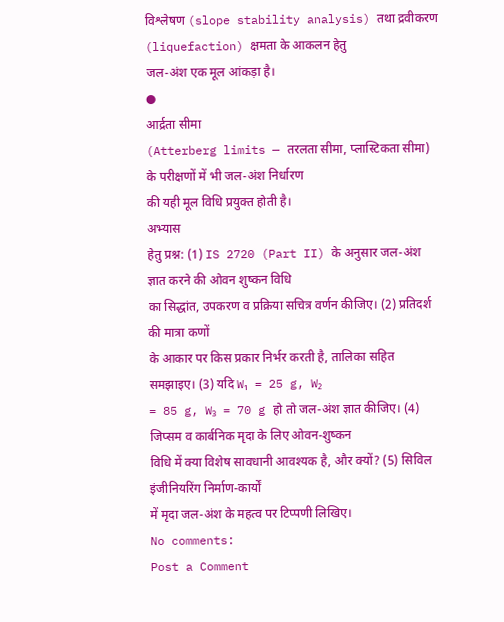विश्लेषण (slope stability analysis) तथा द्रवीकरण (liquefaction) क्षमता के आकलन हेतु
जल-अंश एक मूल आंकड़ा है।
●
आर्द्रता सीमा
(Atterberg limits — तरलता सीमा, प्लास्टिकता सीमा) के परीक्षणों में भी जल-अंश निर्धारण
की यही मूल विधि प्रयुक्त होती है।
अभ्यास
हेतु प्रश्न: (1) IS 2720 (Part II) के अनुसार जल-अंश ज्ञात करने की ओवन शुष्कन विधि
का सिद्धांत, उपकरण व प्रक्रिया सचित्र वर्णन कीजिए। (2) प्रतिदर्श की मात्रा कणों
के आकार पर किस प्रकार निर्भर करती है, तालिका सहित समझाइए। (3) यदि W₁ = 25 g, W₂
= 85 g, W₃ = 70 g हो तो जल-अंश ज्ञात कीजिए। (4) जिप्सम व कार्बनिक मृदा के लिए ओवन-शुष्कन
विधि में क्या विशेष सावधानी आवश्यक है, और क्यों? (5) सिविल इंजीनियरिंग निर्माण-कार्यों
में मृदा जल-अंश के महत्व पर टिप्पणी लिखिए।
No comments:
Post a Comment